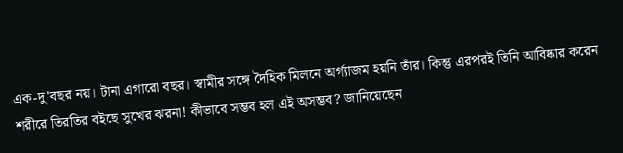এক-দু'বছর নয়। টানা এগারো বছর। স্বামীর সঙ্গে দৈহিক মিলনে অর্গ্যাজম হয়নি তাঁর। কিন্তু এরপরই তিনি আবিষ্কার করেন শরীরে তিরতির বইছে সুখের ঝরনা! কীভাবে সম্ভব হল এই অসম্ভব? জানিয়েছেন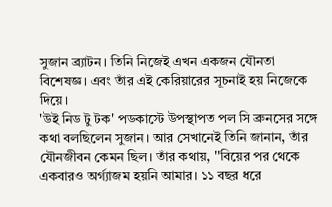সুজান ব্র্যাটন। তিনি নিজেই এখন একজন যৌনতা বিশেষজ্ঞ। এবং তাঁর এই কেরিয়ারের সূচনাই হয় নিজেকে দিয়ে।
'উই নিড টু টক' পডকাস্টে উপস্থাপত পল সি ব্রুনসের সঙ্গে কথা বলছিলেন সুজান। আর সেখানেই তিনি জানান, তাঁর যৌনজীবন কেমন ছিল। তাঁর কথায়, ''বিয়ের পর থেকে একবারও অর্গ্যাজম হয়নি আমার। ১১ বছর ধরে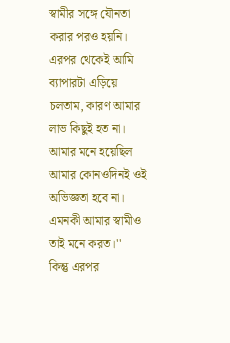স্বামীর সঙ্গে যৌনতা করার পরও হয়নি। এরপর থেকেই আমি ব্যাপারটা এড়িয়ে চলতাম, কারণ আমার লাভ কিছুই হত না। আমার মনে হয়েছিল আমার কোনওদিনই ওই অভিজ্ঞতা হবে না। এমনকী আমার স্বামীও তাই মনে করত।''
কিন্তু এরপর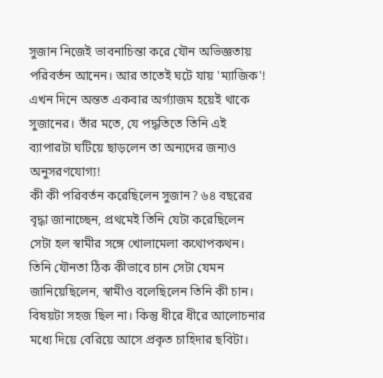সুজান নিজেই ভাবনাচিন্তা করে যৌন অভিজ্ঞতায় পরিবর্তন আনেন। আর তাতেই ঘটে যায় 'ম্যাজিক'! এখন দিনে অন্তত একবার অর্গ্যাজম হয়েই থাকে সুজানের। তাঁর মতে, যে পদ্ধতিতে তিনি এই ব্যাপারটা ঘটিয়ে ছাড়লেন তা অন্যদের জন্যও অনুসরণযোগ্য!
কী কী পরিবর্তন করেছিলেন সুজান? ৬৪ বছরের বৃদ্ধা জানাচ্ছেন, প্রথমেই তিনি যেটা করেছিলেন সেটা হল স্বামীর সঙ্গে খোলামেলা কথোপকথন। তিনি যৌনতা ঠিক কীভাবে চান সেটা যেমন জানিয়েছিলেন, স্বামীও বলেছিলেন তিনি কী চান। বিষয়টা সহজ ছিল না। কিন্তু ধীরে ধীরে আলোচনার মধ্যে দিয়ে বেরিয়ে আসে প্রকৃত চাহিদার ছবিটা।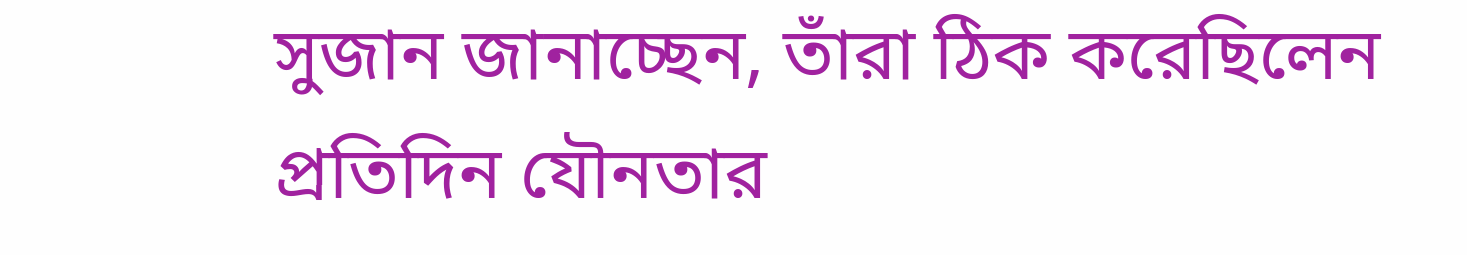সুজান জানাচ্ছেন, তাঁরা ঠিক করেছিলেন প্রতিদিন যৌনতার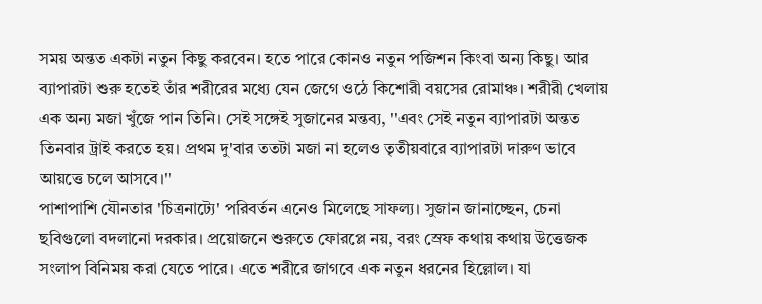সময় অন্তত একটা নতুন কিছু করবেন। হতে পারে কোনও নতুন পজিশন কিংবা অন্য কিছু। আর ব্যাপারটা শুরু হতেই তাঁর শরীরের মধ্যে যেন জেগে ওঠে কিশোরী বয়সের রোমাঞ্চ। শরীরী খেলায় এক অন্য মজা খুঁজে পান তিনি। সেই সঙ্গেই সুজানের মন্তব্য, ''এবং সেই নতুন ব্যাপারটা অন্তত তিনবার ট্রাই করতে হয়। প্রথম দু'বার ততটা মজা না হলেও তৃতীয়বারে ব্যাপারটা দারুণ ভাবে আয়ত্তে চলে আসবে।''
পাশাপাশি যৌনতার 'চিত্রনাট্যে' পরিবর্তন এনেও মিলেছে সাফল্য। সুজান জানাচ্ছেন, চেনা ছবিগুলো বদলানো দরকার। প্রয়োজনে শুরুতে ফোরপ্লে নয়, বরং স্রেফ কথায় কথায় উত্তেজক সংলাপ বিনিময় করা যেতে পারে। এতে শরীরে জাগবে এক নতুন ধরনের হিল্লোল। যা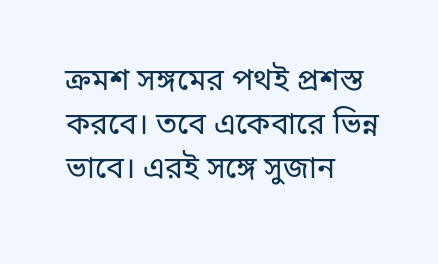ক্রমশ সঙ্গমের পথই প্রশস্ত করবে। তবে একেবারে ভিন্ন ভাবে। এরই সঙ্গে সুজান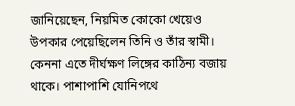জানিয়েছেন, নিয়মিত কোকো খেয়েও উপকার পেয়েছিলেন তিনি ও তাঁর স্বামী। কেননা এতে দীর্ঘক্ষণ লিঙ্গের কাঠিন্য বজায় থাকে। পাশাপাশি যোনিপথে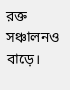রক্ত সঞ্চালনও বাড়ে।